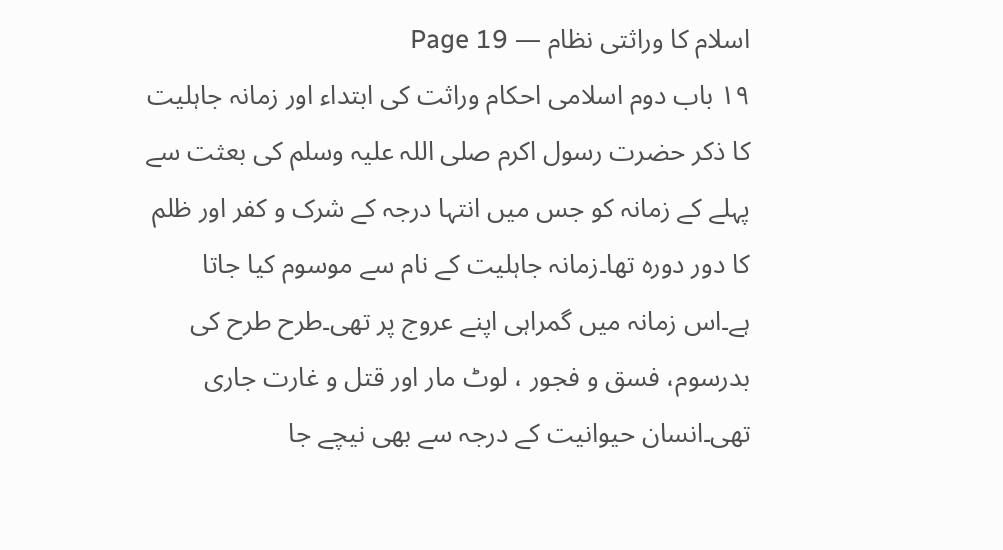اسلام کا وراثتی نظام — Page 19
۱۹ باب دوم اسلامی احکام وراثت کی ابتداء اور زمانہ جاہلیت کا ذکر حضرت رسول اکرم صلی اللہ علیہ وسلم کی بعثت سے پہلے کے زمانہ کو جس میں انتہا درجہ کے شرک و کفر اور ظلم کا دور دورہ تھا۔زمانہ جاہلیت کے نام سے موسوم کیا جاتا ہے۔اس زمانہ میں گمراہی اپنے عروج پر تھی۔طرح طرح کی بدرسوم، فسق و فجور ، لوٹ مار اور قتل و غارت جاری تھی۔انسان حیوانیت کے درجہ سے بھی نیچے جا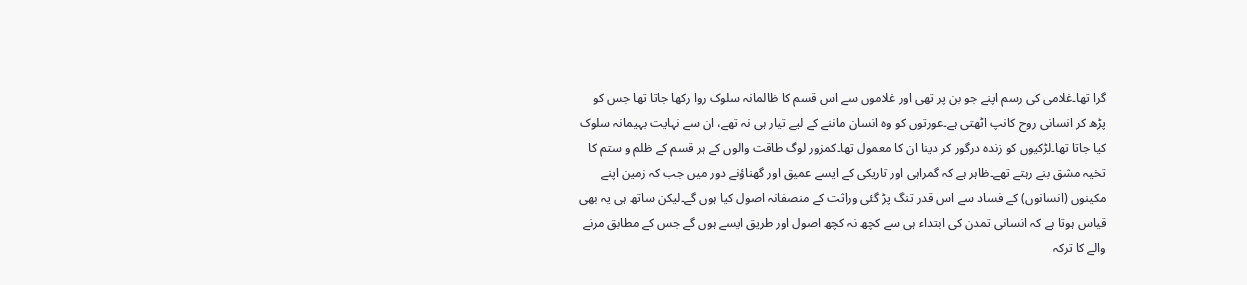گرا تھا۔غلامی کی رسم اپنے جو بن پر تھی اور غلاموں سے اس قسم کا ظالمانہ سلوک روا رکھا جاتا تھا جس کو پڑھ کر انسانی روح کانپ اٹھتی ہے۔عورتوں کو وہ انسان ماننے کے لیے تیار ہی نہ تھے، ان سے نہایت بہیمانہ سلوک کیا جاتا تھا۔لڑکیوں کو زندہ درگور کر دینا ان کا معمول تھا۔کمزور لوگ طاقت والوں کے ہر قسم کے ظلم و ستم کا تخیہ مشق بنے رہتے تھے۔ظاہر ہے کہ گمراہی اور تاریکی کے ایسے عمیق اور گھناؤنے دور میں جب کہ زمین اپنے مکینوں (انسانوں) کے فساد سے اس قدر تنگ پڑ گئی وراثت کے منصفانہ اصول کیا ہوں گے۔لیکن ساتھ ہی یہ بھی قیاس ہوتا ہے کہ انسانی تمدن کی ابتداء ہی سے کچھ نہ کچھ اصول اور طریق ایسے ہوں گے جس کے مطابق مرنے والے کا ترکہ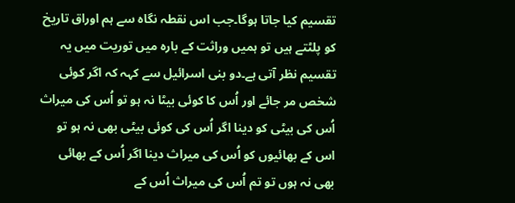تقسیم کیا جاتا ہوگا۔جب اس نقطہ نگاہ سے ہم اوراق تاریخ کو پلٹتے ہیں تو ہمیں وراثت کے بارہ میں توریت میں یہ تقسیم نظر آتی ہے۔دو بنی اسرائیل سے کہہ کہ اگر کوئی شخص مر جائے اور اُس کا کوئی بیٹا نہ ہو تو اُس کی میراث اُس کی بیٹی کو دینا اگر اُس کی کوئی بیٹی بھی نہ ہو تو اس کے بھائیوں کو اُس کی میراث دینا اگر اُس کے بھائی بھی نہ ہوں تو تم اُس کی میراث اُس کے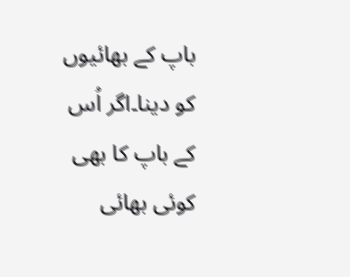باپ کے بھائیوں کو دینا۔اگر اُس کے باپ کا بھی کوئی بھائی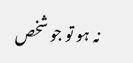نہ ہو تو جو شخص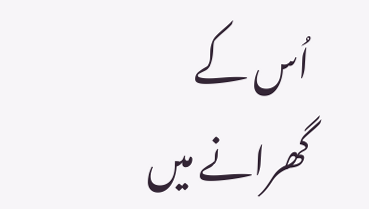اُس کے گھرانے میں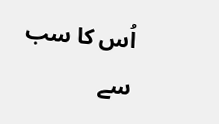اُس کا سب سے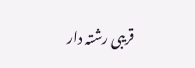قریبی رشتہ دار